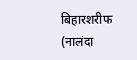बिहारशरीफ (नालंदा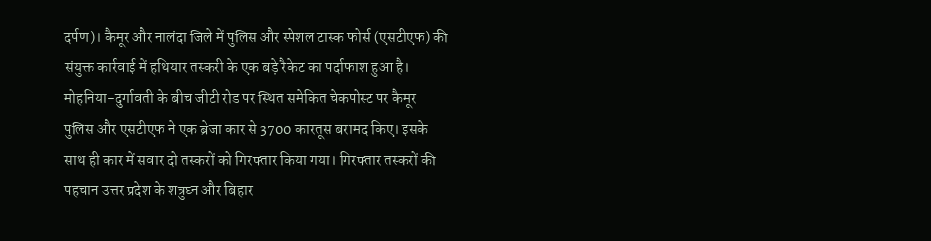दर्पण)। कैमूर और नालंदा जिले में पुलिस और स्पेशल टास्क फोर्स (एसटीएफ) की संयुक्त कार्रवाई में हथियार तस्करी के एक बड़े रैकेट का पर्दाफाश हुआ है। मोहनिया-दुर्गावती के बीच जीटी रोड पर स्थित समेकित चेकपोस्ट पर कैमूर पुलिस और एसटीएफ ने एक ब्रेजा कार से 3700 कारतूस बरामद किए। इसके साथ ही कार में सवार दो तस्करों को गिरफ्तार किया गया। गिरफ्तार तस्करों की पहचान उत्तर प्रदेश के शत्रुघ्न और बिहार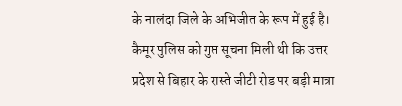के नालंदा जिले के अभिजीत के रूप में हुई है।
कैमूर पुलिस को गुप्त सूचना मिली थी कि उत्तर प्रदेश से बिहार के रास्ते जीटी रोड पर बड़ी मात्रा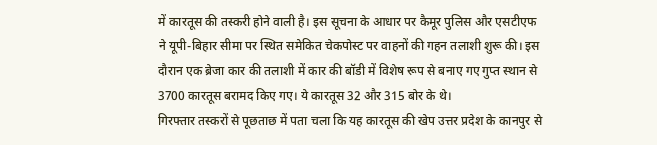में कारतूस की तस्करी होने वाली है। इस सूचना के आधार पर कैमूर पुलिस और एसटीएफ ने यूपी-बिहार सीमा पर स्थित समेकित चेकपोस्ट पर वाहनों की गहन तलाशी शुरू की। इस दौरान एक ब्रेजा कार की तलाशी में कार की बॉडी में विशेष रूप से बनाए गए गुप्त स्थान से 3700 कारतूस बरामद किए गए। ये कारतूस 32 और 315 बोर के थे।
गिरफ्तार तस्करों से पूछताछ में पता चला कि यह कारतूस की खेप उत्तर प्रदेश के कानपुर से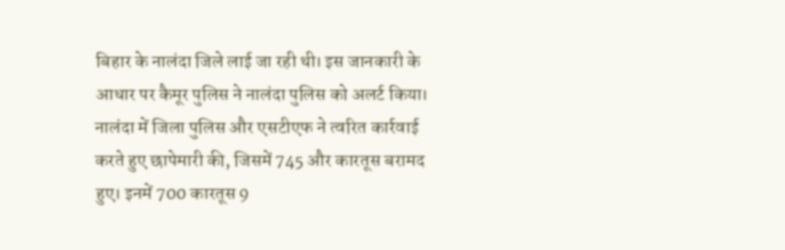बिहार के नालंदा जिले लाई जा रही थी। इस जानकारी के आधार पर कैमूर पुलिस ने नालंदा पुलिस को अलर्ट किया। नालंदा में जिला पुलिस और एसटीएफ ने त्वरित कार्रवाई करते हुए छापेमारी की, जिसमें 745 और कारतूस बरामद हुए। इनमें 700 कारतूस 9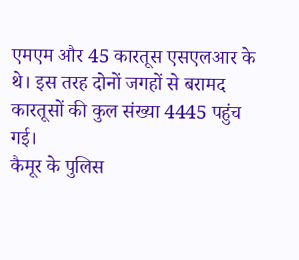एमएम और 45 कारतूस एसएलआर के थे। इस तरह दोनों जगहों से बरामद कारतूसों की कुल संख्या 4445 पहुंच गई।
कैमूर के पुलिस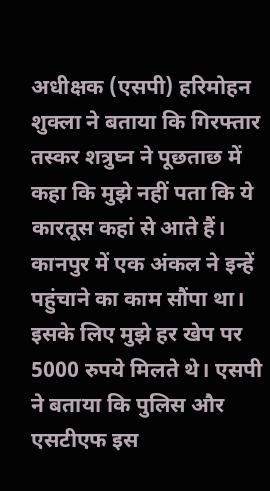अधीक्षक (एसपी) हरिमोहन शुक्ला ने बताया कि गिरफ्तार तस्कर शत्रुघ्न ने पूछताछ में कहा कि मुझे नहीं पता कि ये कारतूस कहां से आते हैं। कानपुर में एक अंकल ने इन्हें पहुंचाने का काम सौंपा था। इसके लिए मुझे हर खेप पर 5000 रुपये मिलते थे। एसपी ने बताया कि पुलिस और एसटीएफ इस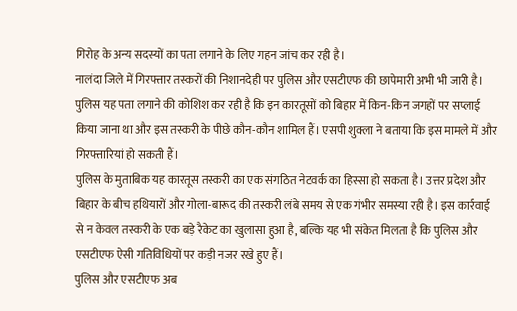गिरोह के अन्य सदस्यों का पता लगाने के लिए गहन जांच कर रही है।
नालंदा जिले में गिरफ्तार तस्करों की निशानदेही पर पुलिस और एसटीएफ की छापेमारी अभी भी जारी है। पुलिस यह पता लगाने की कोशिश कर रही है कि इन कारतूसों को बिहार में किन-किन जगहों पर सप्लाई किया जाना था और इस तस्करी के पीछे कौन-कौन शामिल हैं। एसपी शुक्ला ने बताया कि इस मामले में और गिरफ्तारियां हो सकती हैं।
पुलिस के मुताबिक यह कारतूस तस्करी का एक संगठित नेटवर्क का हिस्सा हो सकता है। उत्तर प्रदेश और बिहार के बीच हथियारों और गोला-बारूद की तस्करी लंबे समय से एक गंभीर समस्या रही है। इस कार्रवाई से न केवल तस्करी के एक बड़े रैकेट का खुलासा हुआ है, बल्कि यह भी संकेत मिलता है कि पुलिस और एसटीएफ ऐसी गतिविधियों पर कड़ी नजर रखे हुए हैं।
पुलिस और एसटीएफ अब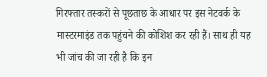गिरफ्तार तस्करों से पूछताछ के आधार पर इस नेटवर्क के मास्टरमाइंड तक पहुंचने की कोशिश कर रही हैं। साथ ही यह भी जांच की जा रही है कि इन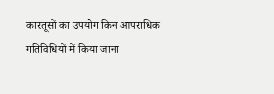कारतूसों का उपयोग किन आपराधिक गतिविधियों में किया जाना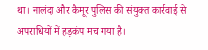था। नालंदा और कैमूर पुलिस की संयुक्त कार्रवाई से अपराधियों में हड़कंप मच गया है।